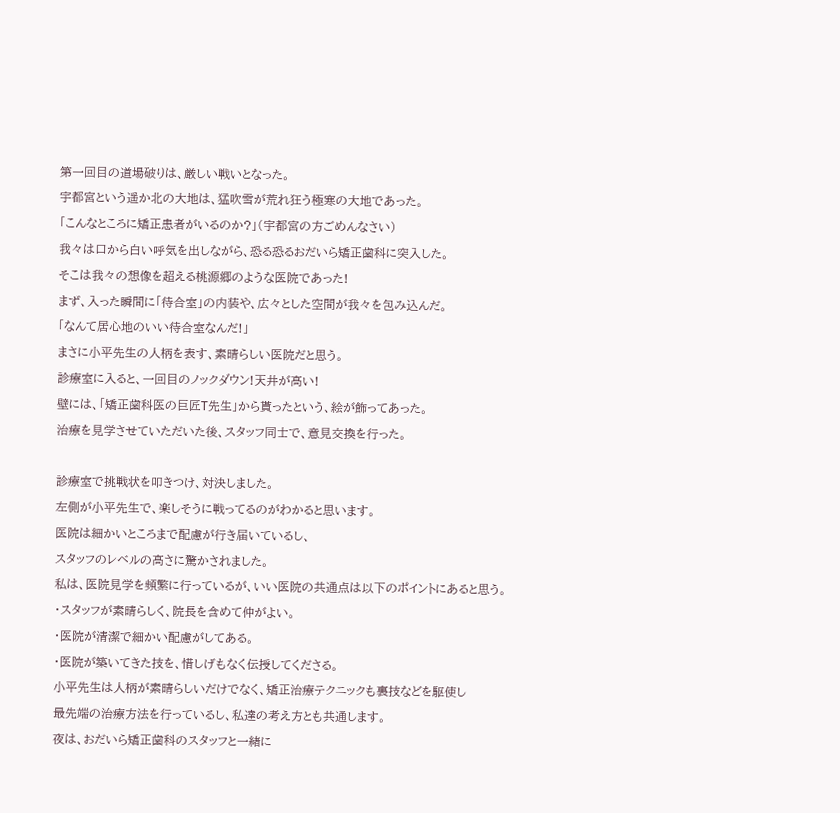第一回目の道場破りは、厳しい戦いとなった。
宇都宮という遥か北の大地は、猛吹雪が荒れ狂う極寒の大地であった。
「こんなところに矯正患者がいるのか?」(宇都宮の方ごめんなさい)
我々は口から白い呼気を出しながら、恐る恐るおだいら矯正歯科に突入した。
そこは我々の想像を超える桃源郷のような医院であった!
まず、入った瞬間に「待合室」の内装や、広々とした空間が我々を包み込んだ。
「なんて居心地のいい待合室なんだ!」
まさに小平先生の人柄を表す、素晴らしい医院だと思う。
診療室に入ると、一回目のノックダウン!天井が高い!
壁には、「矯正歯科医の巨匠T先生」から貰ったという、絵が飾ってあった。
治療を見学させていただいた後、スタッフ同士で、意見交換を行った。

診療室で挑戦状を叩きつけ、対決しました。
左側が小平先生で、楽しそうに戦ってるのがわかると思います。
医院は細かいところまで配慮が行き届いているし、
スタッフのレベルの高さに驚かされました。
私は、医院見学を頻繁に行っているが、いい医院の共通点は以下のポイントにあると思う。
・スタッフが素晴らしく、院長を含めて仲がよい。
・医院が清潔で細かい配慮がしてある。
・医院が築いてきた技を、惜しげもなく伝授してくださる。
小平先生は人柄が素晴らしいだけでなく、矯正治療テクニックも裏技などを駆使し
最先端の治療方法を行っているし、私達の考え方とも共通します。
夜は、おだいら矯正歯科のスタッフと一緒に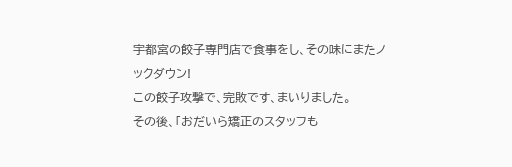宇都宮の餃子専門店で食事をし、その味にまたノックダウン!
この餃子攻撃で、完敗です、まいりました。
その後、「おだいら矯正のスタッフも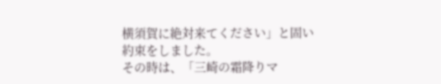横須賀に絶対来てください」と固い約束をしました。
その時は、「三崎の霜降りマ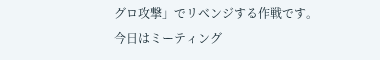グロ攻撃」でリベンジする作戦です。
今日はミーティング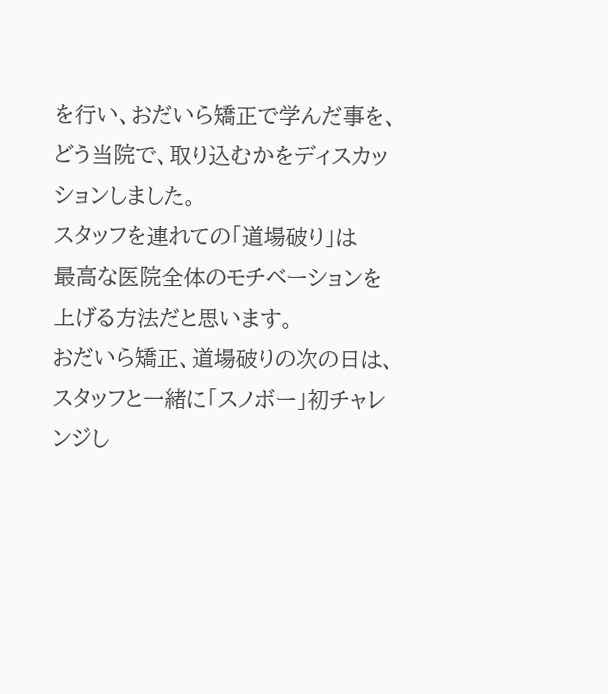を行い、おだいら矯正で学んだ事を、
どう当院で、取り込むかをディスカッションしました。
スタッフを連れての「道場破り」は
最高な医院全体のモチベーションを上げる方法だと思います。
おだいら矯正、道場破りの次の日は、
スタッフと一緒に「スノボー」初チャレンジし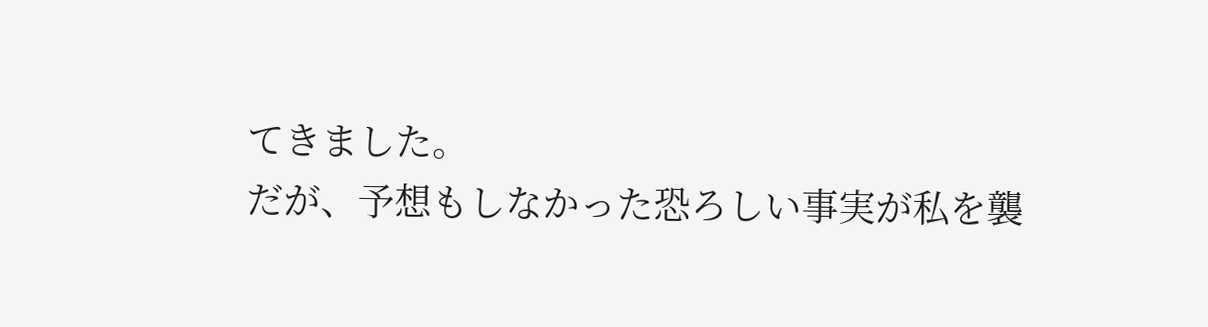てきました。
だが、予想もしなかった恐ろしい事実が私を襲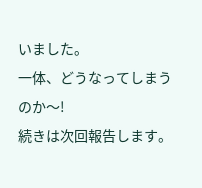いました。
一体、どうなってしまうのか〜!
続きは次回報告します。